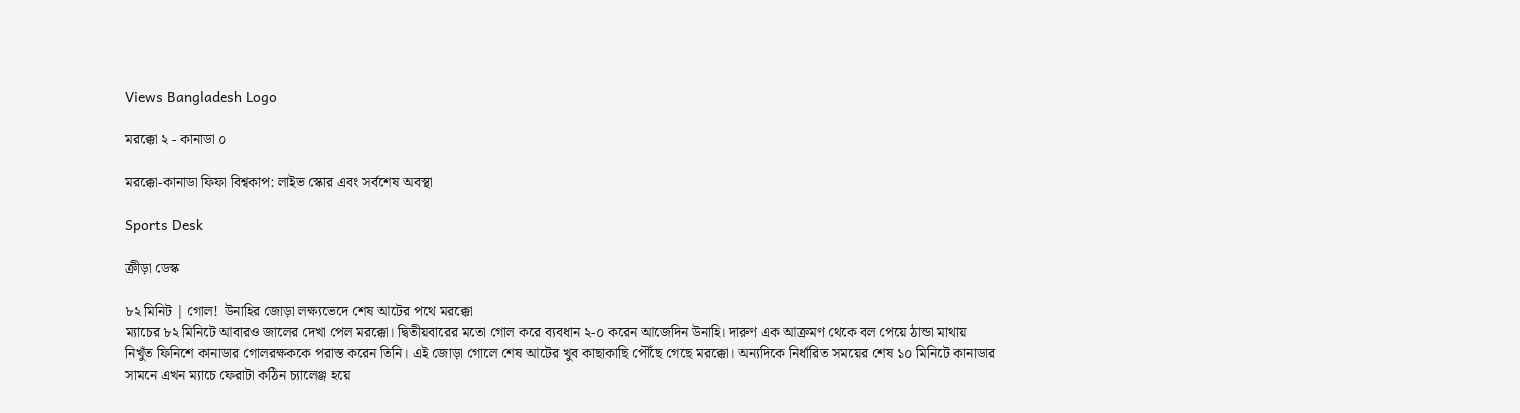Views Bangladesh Logo

মরক্কো ২ - কানাডা ০

মরক্কো-কানাডা ফিফা বিশ্বকাপ: লাইভ স্কোর এবং সর্বশেষ অবস্থা

Sports Desk

ক্রীড়া ডেস্ক

৮২ মিনিট | গোল!  উনাহির জোড়া লক্ষ্যভেদে শেষ আটের পথে মরক্কো
ম্যাচের ৮২ মিনিটে আবারও জালের দেখা পেল মরক্কো। দ্বিতীয়বারের মতো গোল করে ব্যবধান ২-০ করেন আজেদিন উনাহি। দারুণ এক আক্রমণ থেকে বল পেয়ে ঠান্ডা মাথায় নিখুঁত ফিনিশে কানাডার গোলরক্ষককে পরাস্ত করেন তিনি। এই জোড়া গোলে শেষ আটের খুব কাছাকাছি পৌঁছে গেছে মরক্কো। অন্যদিকে নির্ধারিত সময়ের শেষ ১০ মিনিটে কানাডার সামনে এখন ম্যাচে ফেরাটা কঠিন চ্যালেঞ্জ হয়ে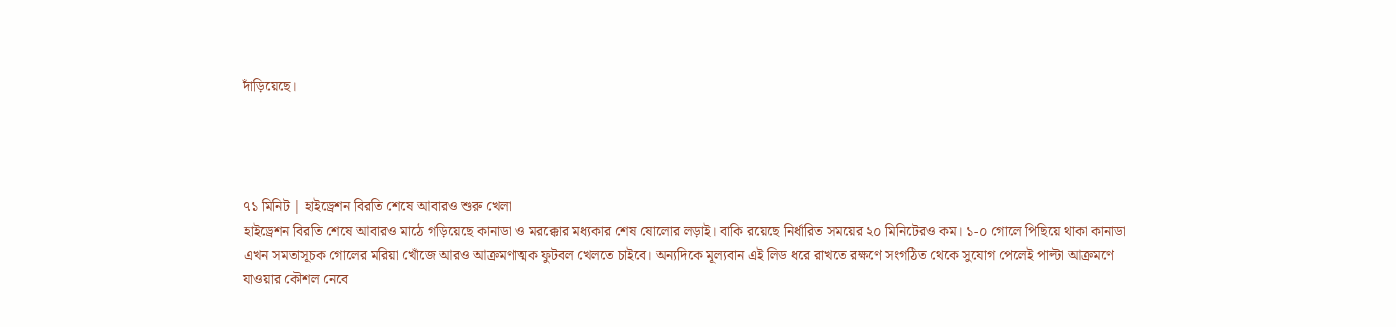দাঁড়িয়েছে।




৭১ মিনিট | হাইড্রেশন বিরতি শেষে আবারও শুরু খেলা
হাইড্রেশন বিরতি শেষে আবারও মাঠে গড়িয়েছে কানাডা ও মরক্কোর মধ্যকার শেষ ষোলোর লড়াই। বাকি রয়েছে নির্ধারিত সময়ের ২০ মিনিটেরও কম। ১-০ গোলে পিছিয়ে থাকা কানাডা এখন সমতাসূচক গোলের মরিয়া খোঁজে আরও আক্রমণাত্মক ফুটবল খেলতে চাইবে। অন্যদিকে মূল্যবান এই লিড ধরে রাখতে রক্ষণে সংগঠিত থেকে সুযোগ পেলেই পাল্টা আক্রমণে যাওয়ার কৌশল নেবে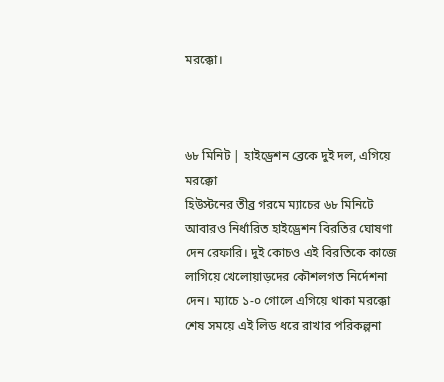মরক্কো।



৬৮ মিনিট | হাইড্রেশন ব্রেকে দুই দল, এগিয়ে মরক্কো
হিউস্টনের তীব্র গরমে ম্যাচের ৬৮ মিনিটে আবারও নির্ধারিত হাইড্রেশন বিরতির ঘোষণা দেন রেফারি। দুই কোচও এই বিরতিকে কাজে লাগিয়ে খেলোয়াড়দের কৌশলগত নির্দেশনা দেন। ম্যাচে ১-০ গোলে এগিয়ে থাকা মরক্কো শেষ সময়ে এই লিড ধরে রাখার পরিকল্পনা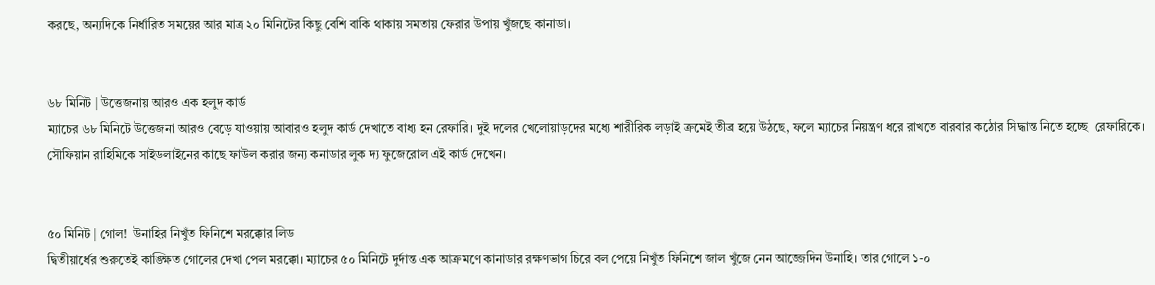করছে, অন্যদিকে নির্ধারিত সময়ের আর মাত্র ২০ মিনিটের কিছু বেশি বাকি থাকায় সমতায় ফেরার উপায় খুঁজছে কানাডা।


৬৮ মিনিট | উত্তেজনায় আরও এক হলুদ কার্ড
ম্যাচের ৬৮ মিনিটে উত্তেজনা আরও বেড়ে যাওয়ায় আবারও হলুদ কার্ড দেখাতে বাধ্য হন রেফারি। দুই দলের খেলোয়াড়দের মধ্যে শারীরিক লড়াই ক্রমেই তীব্র হয়ে উঠছে, ফলে ম্যাচের নিয়ন্ত্রণ ধরে রাখতে বারবার কঠোর সিদ্ধান্ত নিতে হচ্ছে  রেফারিকে। সৌফিয়ান রাহিমিকে সাইডলাইনের কাছে ফাউল করার জন্য কনাডার লুক দ্য ফুজেরোল এই কার্ড দেখেন।


৫০ মিনিট | গোল!  উনাহির নিখুঁত ফিনিশে মরক্কোর লিড
দ্বিতীয়ার্ধের শুরুতেই কাঙ্ক্ষিত গোলের দেখা পেল মরক্কো। ম্যাচের ৫০ মিনিটে দুর্দান্ত এক আক্রমণে কানাডার রক্ষণভাগ চিরে বল পেয়ে নিখুঁত ফিনিশে জাল খুঁজে নেন আজ্জেদিন উনাহি। তার গোলে ১-০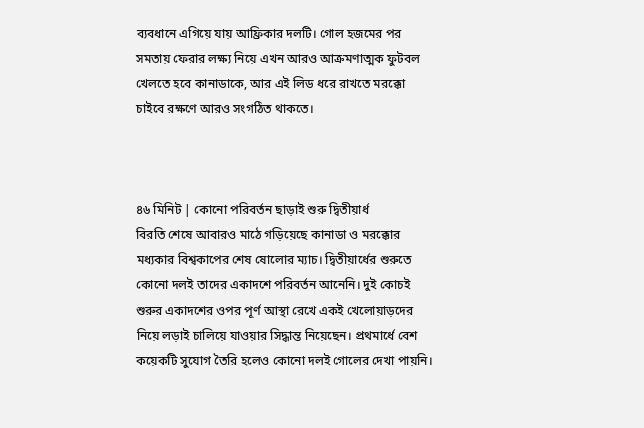ব্যবধানে এগিয়ে যায় আফ্রিকার দলটি। গোল হজমের পর সমতায় ফেরার লক্ষ্য নিয়ে এখন আরও আক্রমণাত্মক ফুটবল খেলতে হবে কানাডাকে, আর এই লিড ধরে রাখতে মরক্কো চাইবে রক্ষণে আরও সংগঠিত থাকতে।



৪৬ মিনিট | কোনো পরিবর্তন ছাড়াই শুরু দ্বিতীয়ার্ধ
বিরতি শেষে আবারও মাঠে গড়িয়েছে কানাডা ও মরক্কোর মধ্যকার বিশ্বকাপের শেষ ষোলোর ম্যাচ। দ্বিতীয়ার্ধের শুরুতে কোনো দলই তাদের একাদশে পরিবর্তন আনেনি। দুই কোচই শুরুর একাদশের ওপর পূর্ণ আস্থা রেখে একই খেলোয়াড়দের নিয়ে লড়াই চালিয়ে যাওয়ার সিদ্ধান্ত নিয়েছেন। প্রথমার্ধে বেশ কয়েকটি সুযোগ তৈরি হলেও কোনো দলই গোলের দেখা পায়নি।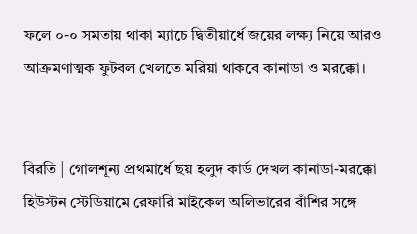ফলে ০-০ সমতায় থাকা ম্যাচে দ্বিতীয়ার্ধে জয়ের লক্ষ্য নিয়ে আরও আক্রমণাত্মক ফুটবল খেলতে মরিয়া থাকবে কানাডা ও মরক্কো।


বিরতি | গোলশূন্য প্রথমার্ধে ছয় হলুদ কার্ড দেখল কানাডা-মরক্কো
হিউস্টন স্টেডিয়ামে রেফারি মাইকেল অলিভারের বাঁশির সঙ্গে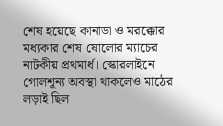শেষ হয়েছে কানাডা ও মরক্কোর মধ্যকার শেষ ষোলোর ম্যাচের নাটকীয় প্রথমার্ধ। স্কোরলাইনে গোলশূন্য অবস্থা থাকলেও মাঠের লড়াই ছিল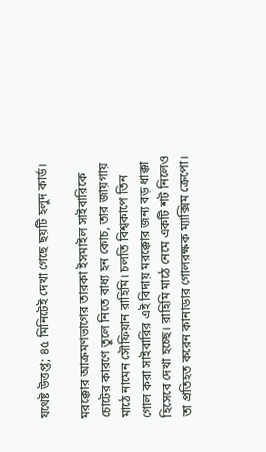যথেষ্ট উত্তপ্ত; ৪৫ মিনিটেই দেখা গেছে ছয়টি হলুদ কার্ড।

মরক্কোর আক্রমণভাগের তারকা ইসমাইল সাইবারিকে চোটের কারণে তুলে নিতে বাধ্য হন কোচ, তার জায়গায় মাঠে নামেন সৌফিয়ান রাহিমি। চলতি বিশ্বকাপে তিন গোল করা সাইবারির এই বিদায় মরক্কোর জন্য বড় ধাক্কা হিসেবে দেখা হচ্ছে। রাহিমি মাঠে নেমে একটি শট নিলেও তা প্রতিহত করেন কানাডার গোলরক্ষক ম্যাক্সিম ক্রেপো।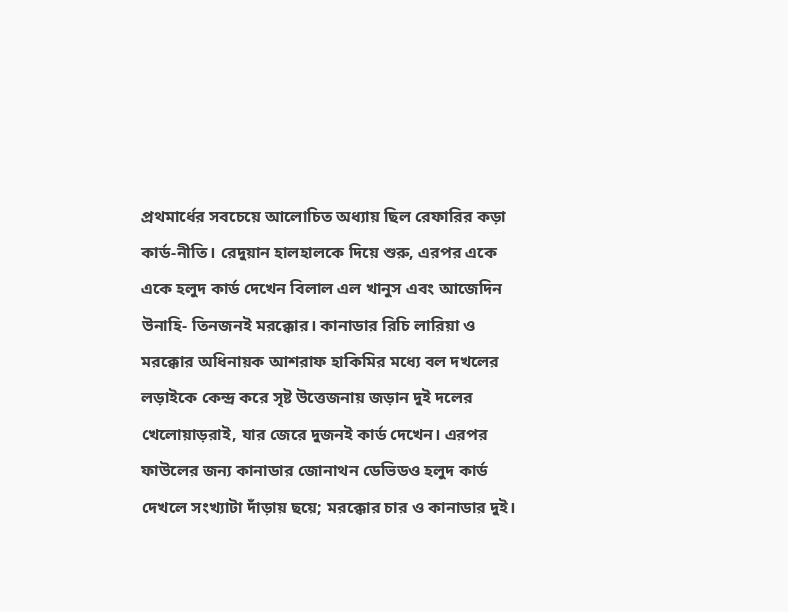প্রথমার্ধের সবচেয়ে আলোচিত অধ্যায় ছিল রেফারির কড়া কার্ড-নীতি। রেদুয়ান হালহালকে দিয়ে শুরু, এরপর একে একে হলুদ কার্ড দেখেন বিলাল এল খানুস এবং আজেদিন উনাহি- তিনজনই মরক্কোর। কানাডার রিচি লারিয়া ও মরক্কোর অধিনায়ক আশরাফ হাকিমির মধ্যে বল দখলের লড়াইকে কেন্দ্র করে সৃষ্ট উত্তেজনায় জড়ান দুই দলের খেলোয়াড়রাই, যার জেরে দুজনই কার্ড দেখেন। এরপর ফাউলের জন্য কানাডার জোনাথন ডেভিডও হলুদ কার্ড দেখলে সংখ্যাটা দাঁড়ায় ছয়ে; মরক্কোর চার ও কানাডার দুই।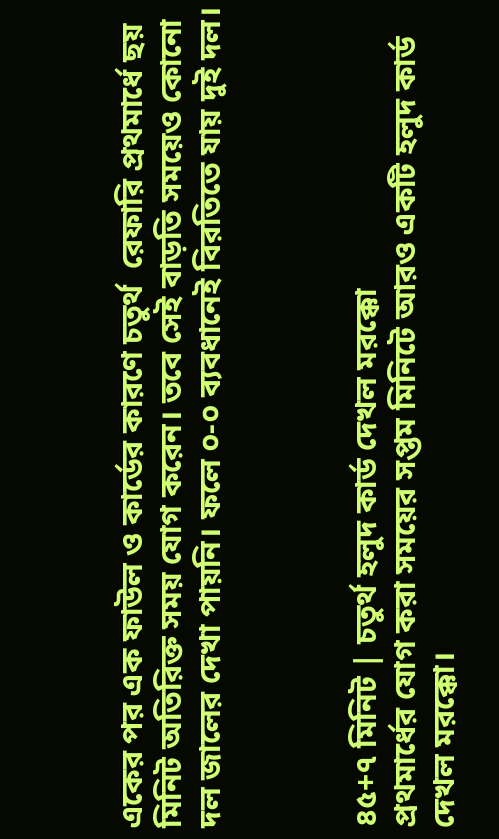একের পর এক ফাউল ও কার্ডের কারণে চতুর্থ  রেফারি প্রথমার্ধে ছয় মিনিট অতিরিক্ত সময় যোগ করেন। তবে সেই বাড়তি সময়েও কোনো দল জালের দেখা পায়নি। ফলে ০-০ ব্যবধানেই বিরতিতে যায় দুই দল।



৪৫+৭ মিনিট | চতুর্থ হলুদ কার্ড দেখল মরক্কো
প্রথমার্ধের যোগ করা সময়ের সপ্তম মিনিটে আরও একটি হলুদ কার্ড দেখল মরক্কো।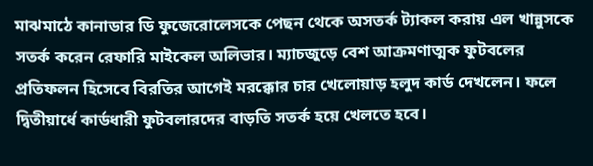মাঝমাঠে কানাডার ডি ফুজেরোলেসকে পেছন থেকে অসতর্ক ট্যাকল করায় এল খান্নুসকে সতর্ক করেন রেফারি মাইকেল অলিভার। ম্যাচজুড়ে বেশ আক্রমণাত্মক ফুটবলের প্রতিফলন হিসেবে বিরতির আগেই মরক্কোর চার খেলোয়াড় হলুদ কার্ড দেখলেন। ফলে দ্বিতীয়ার্ধে কার্ডধারী ফুটবলারদের বাড়তি সতর্ক হয়ে খেলতে হবে।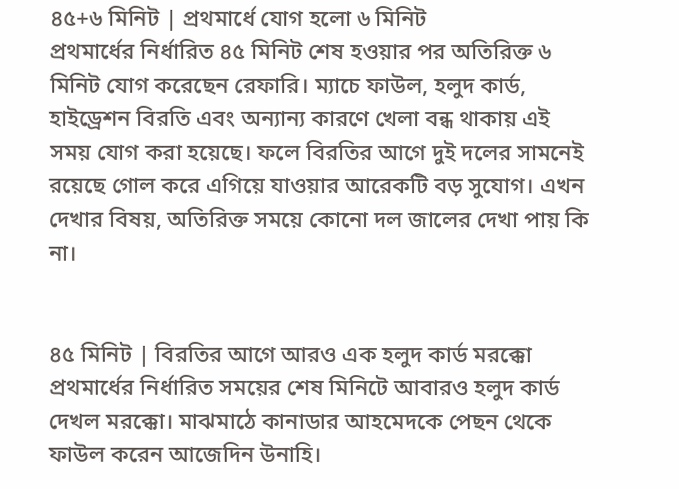৪৫+৬ মিনিট | প্রথমার্ধে যোগ হলো ৬ মিনিট
প্রথমার্ধের নির্ধারিত ৪৫ মিনিট শেষ হওয়ার পর অতিরিক্ত ৬ মিনিট যোগ করেছেন রেফারি। ম্যাচে ফাউল, হলুদ কার্ড, হাইড্রেশন বিরতি এবং অন্যান্য কারণে খেলা বন্ধ থাকায় এই সময় যোগ করা হয়েছে। ফলে বিরতির আগে দুই দলের সামনেই রয়েছে গোল করে এগিয়ে যাওয়ার আরেকটি বড় সুযোগ। এখন দেখার বিষয়, অতিরিক্ত সময়ে কোনো দল জালের দেখা পায় কি না।


৪৫ মিনিট | বিরতির আগে আরও এক হলুদ কার্ড মরক্কো
প্রথমার্ধের নির্ধারিত সময়ের শেষ মিনিটে আবারও হলুদ কার্ড দেখল মরক্কো। মাঝমাঠে কানাডার আহমেদকে পেছন থেকে ফাউল করেন আজেদিন উনাহি।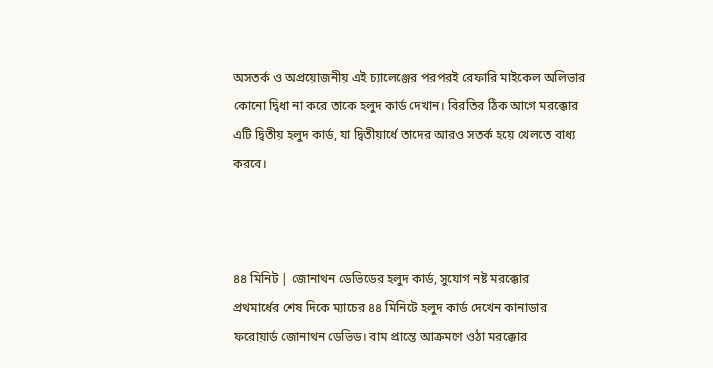অসতর্ক ও অপ্রয়োজনীয় এই চ্যালেঞ্জের পরপরই রেফারি মাইকেল অলিভার কোনো দ্বিধা না করে তাকে হলুদ কার্ড দেখান। বিরতির ঠিক আগে মরক্কোর এটি দ্বিতীয় হলুদ কার্ড, যা দ্বিতীয়ার্ধে তাদের আরও সতর্ক হয়ে খেলতে বাধ্য করবে।



৪৪ মিনিট | জোনাথন ডেভিডের হলুদ কার্ড, সুযোগ নষ্ট মরক্কোর
প্রথমার্ধের শেষ দিকে ম্যাচের ৪৪ মিনিটে হলুদ কার্ড দেখেন কানাডার ফরোয়ার্ড জোনাথন ডেভিড। বাম প্রান্তে আক্রমণে ওঠা মরক্কোর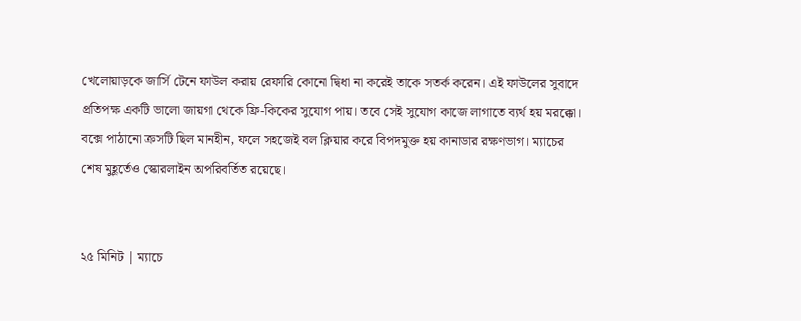খেলোয়াড়কে জার্সি টেনে ফাউল করায় রেফারি কোনো দ্বিধা না করেই তাকে সতর্ক করেন। এই ফাউলের সুবাদে প্রতিপক্ষ একটি ভালো জায়গা থেকে ফ্রি-কিকের সুযোগ পায়। তবে সেই সুযোগ কাজে লাগাতে ব্যর্থ হয় মরক্কো। বক্সে পাঠানো ক্রসটি ছিল মানহীন, ফলে সহজেই বল ক্লিয়ার করে বিপদমুক্ত হয় কানাডার রক্ষণভাগ। ম্যাচের শেষ মুহূর্তেও স্কোরলাইন অপরিবর্তিত রয়েছে।


২৫ মিনিট | ম্যাচে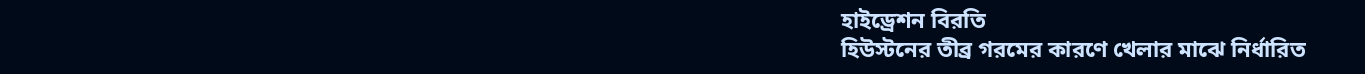হাইড্রেশন বিরতি
হিউস্টনের তীব্র গরমের কারণে খেলার মাঝে নির্ধারিত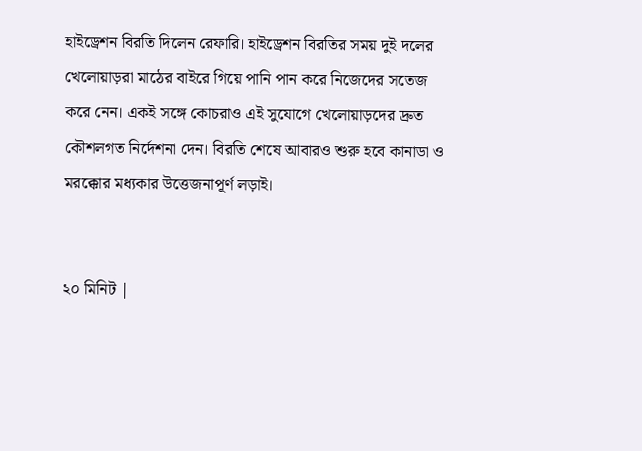হাইড্রেশন বিরতি দিলেন রেফারি। হাইড্রেশন বিরতির সময় দুই দলের খেলোয়াড়রা মাঠের বাইরে গিয়ে পানি পান করে নিজেদের সতেজ করে নেন। একই সঙ্গে কোচরাও এই সুযোগে খেলোয়াড়দের দ্রুত কৌশলগত নির্দেশনা দেন। বিরতি শেষে আবারও শুরু হবে কানাডা ও মরক্কোর মধ্যকার উত্তেজনাপূর্ণ লড়াই।


২০ মিনিট |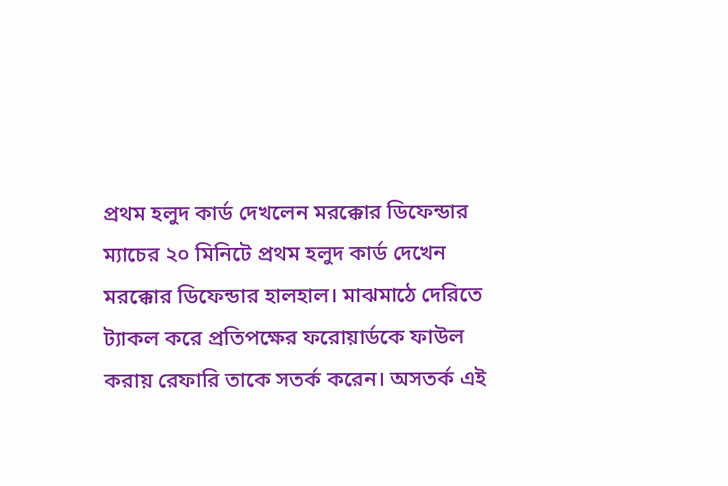প্রথম হলুদ কার্ড দেখলেন মরক্কোর ডিফেন্ডার
ম্যাচের ২০ মিনিটে প্রথম হলুদ কার্ড দেখেন মরক্কোর ডিফেন্ডার হালহাল। মাঝমাঠে দেরিতে ট্যাকল করে প্রতিপক্ষের ফরোয়ার্ডকে ফাউল করায় রেফারি তাকে সতর্ক করেন। অসতর্ক এই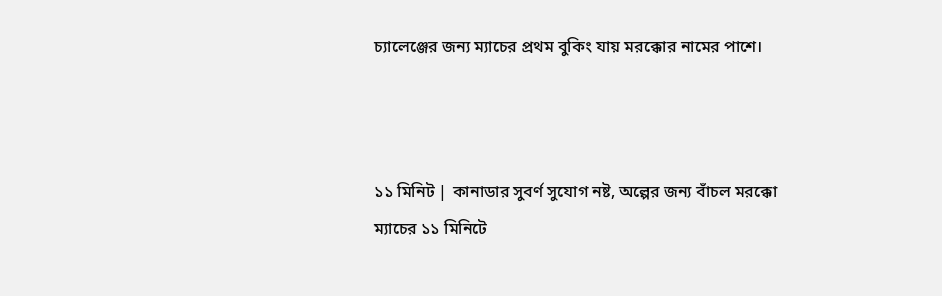চ্যালেঞ্জের জন্য ম্যাচের প্রথম বুকিং যায় মরক্কোর নামের পাশে।



১১ মিনিট | কানাডার সুবর্ণ সুযোগ নষ্ট, অল্পের জন্য বাঁচল মরক্কো
ম্যাচের ১১ মিনিটে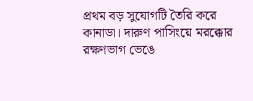প্রথম বড় সুযোগটি তৈরি করে কানাডা। দারুণ পাসিংয়ে মরক্কোর রক্ষণভাগ ভেঙে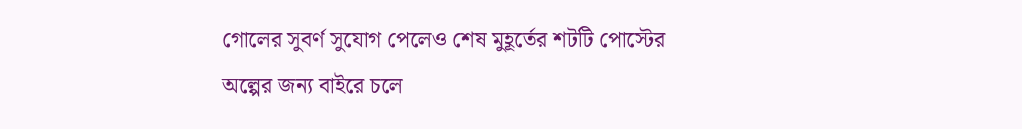গোলের সুবর্ণ সুযোগ পেলেও শেষ মুহূর্তের শটটি পোস্টের অল্পের জন্য বাইরে চলে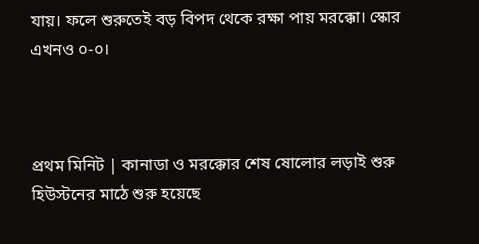যায়। ফলে শুরুতেই বড় বিপদ থেকে রক্ষা পায় মরক্কো। স্কোর এখনও ০-০।



প্রথম মিনিট | কানাডা ও মরক্কোর শেষ ষোলোর লড়াই শুরু
হিউস্টনের মাঠে শুরু হয়েছে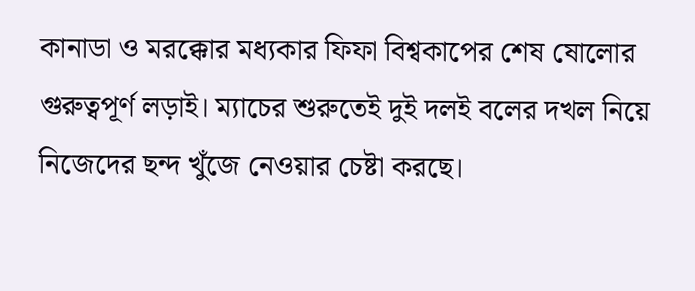কানাডা ও মরক্কোর মধ্যকার ফিফা বিশ্বকাপের শেষ ষোলোর গুরুত্বপূর্ণ লড়াই। ম্যাচের শুরুতেই দুই দলই বলের দখল নিয়ে নিজেদের ছন্দ খুঁজে নেওয়ার চেষ্টা করছে।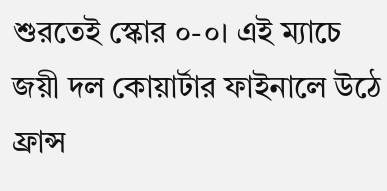শুরতেই স্কোর ০-০। এই ম্যাচে জয়ী দল কোয়ার্টার ফাইনালে উঠে ফ্রান্স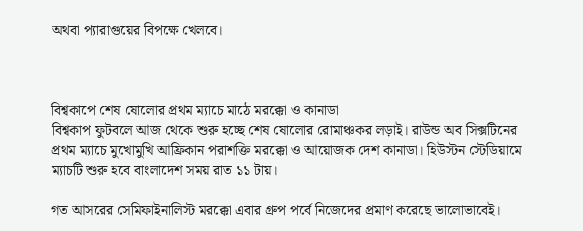অথবা প্যারাগুয়ের বিপক্ষে খেলবে।



বিশ্বকাপে শেষ ষোলোর প্রথম ম্যাচে মাঠে মরক্কো ও কানাডা
বিশ্বকাপ ফুটবলে আজ থেকে শুরু হচ্ছে শেষ ষোলোর রোমাঞ্চকর লড়াই। রাউন্ড অব সিক্সটিনের প্রথম ম্যাচে মুখোমুখি আফ্রিকান পরাশক্তি মরক্কো ও আয়োজক দেশ কানাডা। হিউস্টন স্টেডিয়ামে ম্যাচটি শুরু হবে বাংলাদেশ সময় রাত ১১ টায়।

গত আসরের সেমিফাইনালিস্ট মরক্কো এবার গ্রুপ পর্বে নিজেদের প্রমাণ করেছে ভালোভাবেই।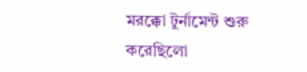মরক্কো টুর্নামেন্ট শুরু করেছিলো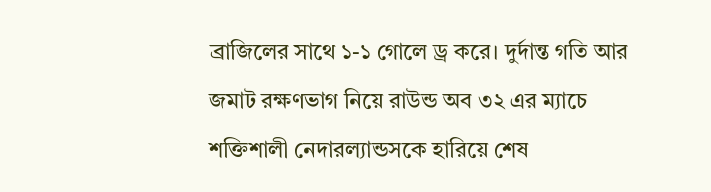ব্রাজিলের সাথে ১-১ গোলে ড্র করে। দুর্দান্ত গতি আর জমাট রক্ষণভাগ নিয়ে রাউন্ড অব ৩২ এর ম্যাচে শক্তিশালী নেদারল্যান্ডসকে হারিয়ে শেষ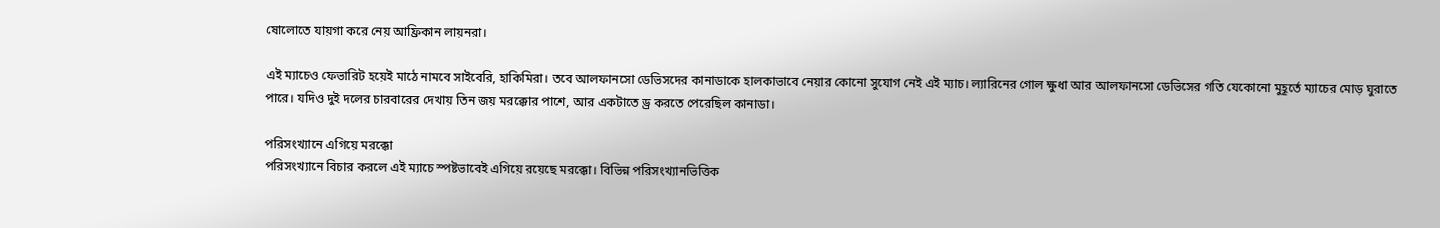ষোলোতে যায়গা করে নেয় আফ্রিকান লায়নরা।

এই ম্যাচেও ফেভারিট হয়েই মাঠে নামবে সাইবেরি, হাকিমিরা। তবে আলফানসো ডেভিসদের কানাডাকে হালকাভাবে নেয়ার কোনো সুযোগ নেই এই ম্যাচ। ল্যারিনের গোল ক্ষুধা আর আলফানসো ডেভিসের গতি যেকোনো মুহূর্তে ম্যাচের মোড় ঘুরাতে পারে। যদিও দুই দলের চারবারের দেখায় তিন জয় মরক্কোর পাশে, আর একটাতে ড্র করতে পেরেছিল কানাডা।

পরিসংখ্যানে এগিয়ে মরক্কো
পরিসংখ্যানে বিচার করলে এই ম্যাচে স্পষ্টভাবেই এগিয়ে রয়েছে মরক্কো। বিভিন্ন পরিসংখ্যানভিত্তিক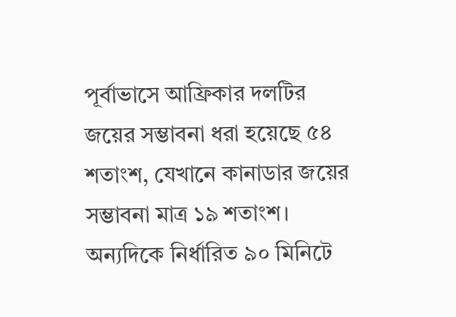পূর্বাভাসে আফ্রিকার দলটির জয়ের সম্ভাবনা ধরা হয়েছে ৫৪ শতাংশ, যেখানে কানাডার জয়ের সম্ভাবনা মাত্র ১৯ শতাংশ। অন্যদিকে নির্ধারিত ৯০ মিনিটে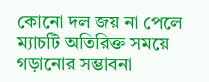কোনো দল জয় না পেলে ম্যাচটি অতিরিক্ত সময়ে গড়ানোর সম্ভাবনা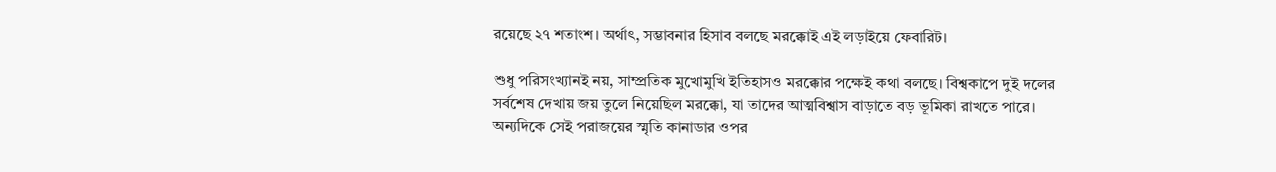রয়েছে ২৭ শতাংশ। অর্থাৎ, সম্ভাবনার হিসাব বলছে মরক্কোই এই লড়াইয়ে ফেবারিট।

শুধু পরিসংখ্যানই নয়, সাম্প্রতিক মুখোমুখি ইতিহাসও মরক্কোর পক্ষেই কথা বলছে। বিশ্বকাপে দুই দলের সর্বশেষ দেখায় জয় তুলে নিয়েছিল মরক্কো, যা তাদের আত্মবিশ্বাস বাড়াতে বড় ভূমিকা রাখতে পারে। অন্যদিকে সেই পরাজয়ের স্মৃতি কানাডার ওপর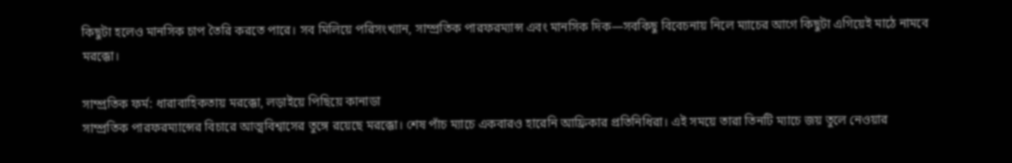কিছুটা হলেও মানসিক চাপ তৈরি করতে পারে। সব মিলিয়ে পরিসংখ্যান, সাম্প্রতিক পারফরম্যান্স এবং মানসিক দিক—সবকিছু বিবেচনায় নিলে ম্যাচের আগে কিছুটা এগিয়েই মাঠে নামবে মরক্কো।

সাম্প্রতিক ফর্ম: ধারাবাহিকতায় মরক্কো, লড়াইয়ে পিছিয়ে কানাডা
সাম্প্রতিক পারফরম্যান্সের বিচারে আত্মবিশ্বাসের তুঙ্গে রয়েছে মরক্কো। শেষ পাঁচ ম্যাচে একবারও হারেনি আফ্রিকার প্রতিনিধিরা। এই সময়ে তারা তিনটি ম্যাচে জয় তুলে নেওয়ার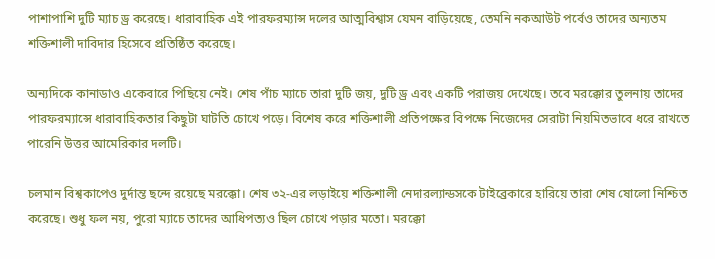পাশাপাশি দুটি ম্যাচ ড্র করেছে। ধারাবাহিক এই পারফরম্যান্স দলের আত্মবিশ্বাস যেমন বাড়িয়েছে, তেমনি নকআউট পর্বেও তাদের অন্যতম শক্তিশালী দাবিদার হিসেবে প্রতিষ্ঠিত করেছে।

অন্যদিকে কানাডাও একেবারে পিছিয়ে নেই। শেষ পাঁচ ম্যাচে তারা দুটি জয়, দুটি ড্র এবং একটি পরাজয় দেখেছে। তবে মরক্কোর তুলনায় তাদের পারফরম্যান্সে ধারাবাহিকতার কিছুটা ঘাটতি চোখে পড়ে। বিশেষ করে শক্তিশালী প্রতিপক্ষের বিপক্ষে নিজেদের সেরাটা নিয়মিতভাবে ধরে রাখতে পারেনি উত্তর আমেরিকার দলটি।

চলমান বিশ্বকাপেও দুর্দান্ত ছন্দে রয়েছে মরক্কো। শেষ ৩২-এর লড়াইয়ে শক্তিশালী নেদারল্যান্ডসকে টাইব্রেকারে হারিয়ে তারা শেষ ষোলো নিশ্চিত করেছে। শুধু ফল নয়, পুরো ম্যাচে তাদের আধিপত্যও ছিল চোখে পড়ার মতো। মরক্কো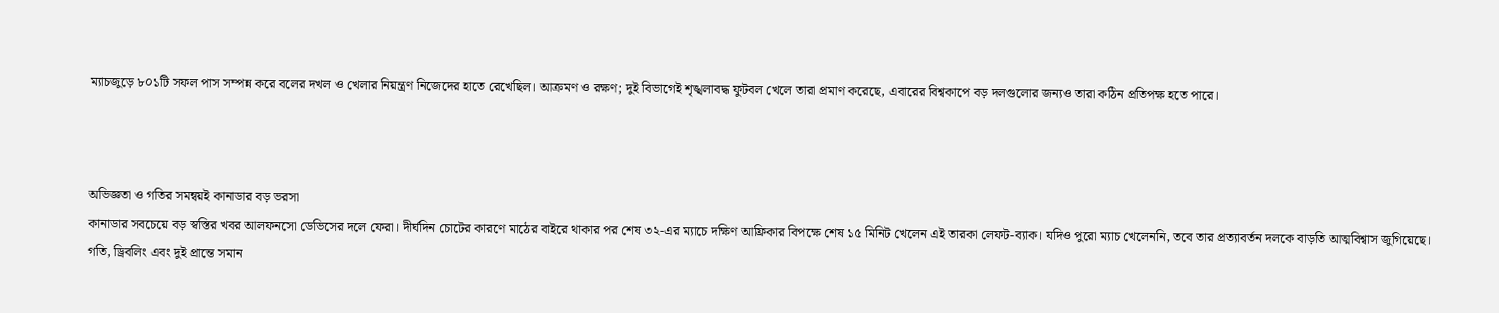ম্যাচজুড়ে ৮০১টি সফল পাস সম্পন্ন করে বলের দখল ও খেলার নিয়ন্ত্রণ নিজেদের হাতে রেখেছিল। আক্রমণ ও রক্ষণ; দুই বিভাগেই শৃঙ্খলাবদ্ধ ফুটবল খেলে তারা প্রমাণ করেছে, এবারের বিশ্বকাপে বড় দলগুলোর জন্যও তারা কঠিন প্রতিপক্ষ হতে পারে।



অভিজ্ঞতা ও গতির সমন্বয়ই কানাডার বড় ভরসা
কানাডার সবচেয়ে বড় স্বস্তির খবর আলফনসো ডেভিসের দলে ফেরা। দীর্ঘদিন চোটের কারণে মাঠের বাইরে থাকার পর শেষ ৩২-এর ম্যাচে দক্ষিণ আফ্রিকার বিপক্ষে শেষ ১৫ মিনিট খেলেন এই তারকা লেফট-ব্যাক। যদিও পুরো ম্যাচ খেলেননি, তবে তার প্রত্যাবর্তন দলকে বাড়তি আত্মবিশ্বাস জুগিয়েছে। গতি, ড্রিবলিং এবং দুই প্রান্তে সমান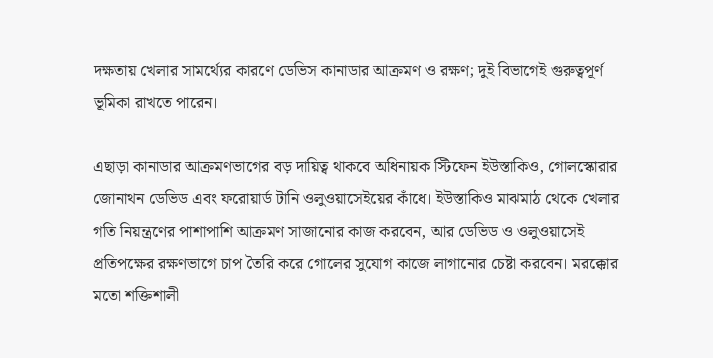দক্ষতায় খেলার সামর্থ্যের কারণে ডেভিস কানাডার আক্রমণ ও রক্ষণ; দুই বিভাগেই গুরুত্বপূর্ণ ভূমিকা রাখতে পারেন।

এছাড়া কানাডার আক্রমণভাগের বড় দায়িত্ব থাকবে অধিনায়ক স্টিফেন ইউস্তাকিও, গোলস্কোরার জোনাথন ডেভিড এবং ফরোয়ার্ড টানি ওলুওয়াসেইয়ের কাঁধে। ইউস্তাকিও মাঝমাঠ থেকে খেলার গতি নিয়ন্ত্রণের পাশাপাশি আক্রমণ সাজানোর কাজ করবেন, আর ডেভিড ও ওলুওয়াসেই প্রতিপক্ষের রক্ষণভাগে চাপ তৈরি করে গোলের সুযোগ কাজে লাগানোর চেষ্টা করবেন। মরক্কোর মতো শক্তিশালী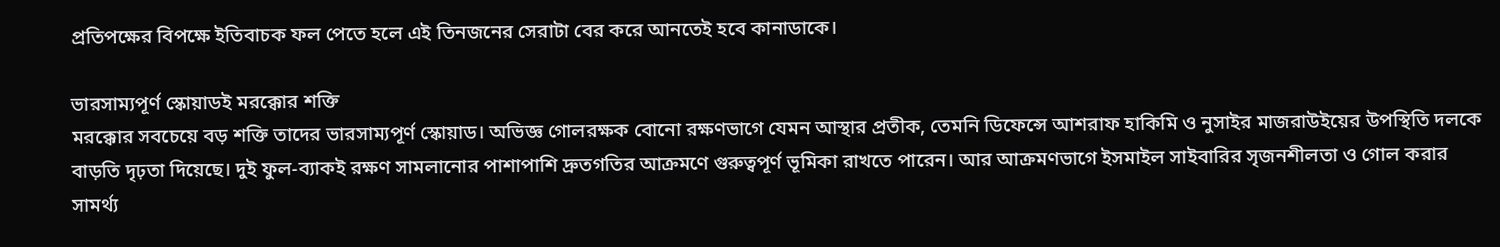প্রতিপক্ষের বিপক্ষে ইতিবাচক ফল পেতে হলে এই তিনজনের সেরাটা বের করে আনতেই হবে কানাডাকে।

ভারসাম্যপূর্ণ স্কোয়াডই মরক্কোর শক্তি
মরক্কোর সবচেয়ে বড় শক্তি তাদের ভারসাম্যপূর্ণ স্কোয়াড। অভিজ্ঞ গোলরক্ষক বোনো রক্ষণভাগে যেমন আস্থার প্রতীক, তেমনি ডিফেন্সে আশরাফ হাকিমি ও নুসাইর মাজরাউইয়ের উপস্থিতি দলকে বাড়তি দৃঢ়তা দিয়েছে। দুই ফুল-ব্যাকই রক্ষণ সামলানোর পাশাপাশি দ্রুতগতির আক্রমণে গুরুত্বপূর্ণ ভূমিকা রাখতে পারেন। আর আক্রমণভাগে ইসমাইল সাইবারির সৃজনশীলতা ও গোল করার সামর্থ্য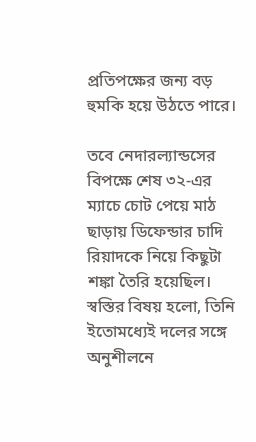প্রতিপক্ষের জন্য বড় হুমকি হয়ে উঠতে পারে।

তবে নেদারল্যান্ডসের বিপক্ষে শেষ ৩২-এর ম্যাচে চোট পেয়ে মাঠ ছাড়ায় ডিফেন্ডার চাদি রিয়াদকে নিয়ে কিছুটা শঙ্কা তৈরি হয়েছিল। স্বস্তির বিষয় হলো, তিনি ইতোমধ্যেই দলের সঙ্গে অনুশীলনে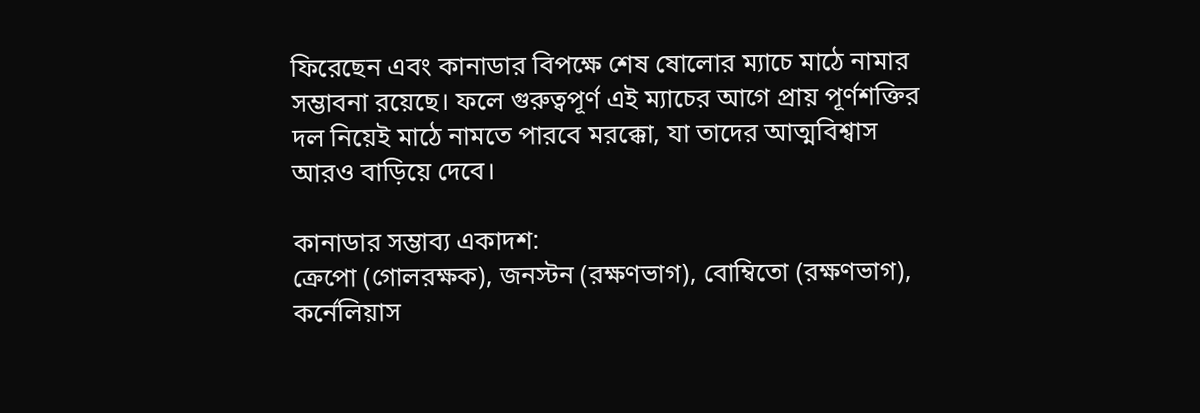ফিরেছেন এবং কানাডার বিপক্ষে শেষ ষোলোর ম্যাচে মাঠে নামার সম্ভাবনা রয়েছে। ফলে গুরুত্বপূর্ণ এই ম্যাচের আগে প্রায় পূর্ণশক্তির দল নিয়েই মাঠে নামতে পারবে মরক্কো, যা তাদের আত্মবিশ্বাস আরও বাড়িয়ে দেবে।

কানাডার সম্ভাব্য একাদশ:
ক্রেপো (গোলরক্ষক), জনস্টন (রক্ষণভাগ), বোম্বিতো (রক্ষণভাগ), কর্নেলিয়াস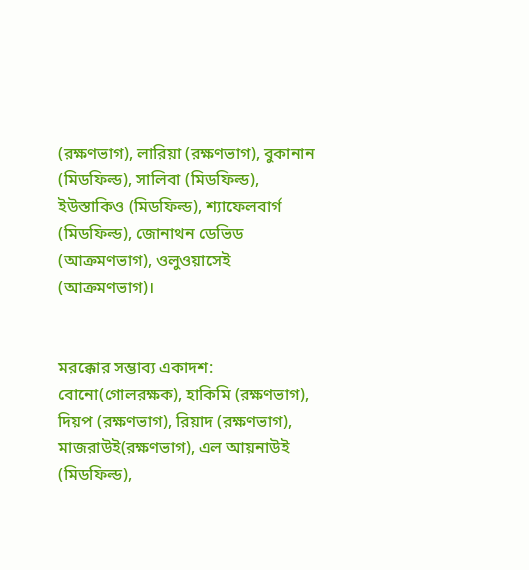(রক্ষণভাগ), লারিয়া (রক্ষণভাগ), বুকানান (মিডফিল্ড), সালিবা (মিডফিল্ড), ইউস্তাকিও (মিডফিল্ড), শ্যাফেলবার্গ (মিডফিল্ড), জোনাথন ডেভিড (আক্রমণভাগ), ওলুওয়াসেই (আক্রমণভাগ)।


মরক্কোর সম্ভাব্য একাদশ:
বোনো(গোলরক্ষক), হাকিমি (রক্ষণভাগ), দিয়প (রক্ষণভাগ), রিয়াদ (রক্ষণভাগ), মাজরাউই(রক্ষণভাগ), এল আয়নাউই (মিডফিল্ড),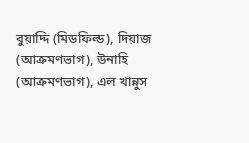বুয়াদ্দি (মিডফিল্ড), দিয়াজ (আক্রমণভাগ), উনাহি (আক্রমণভাগ), এল খান্নুস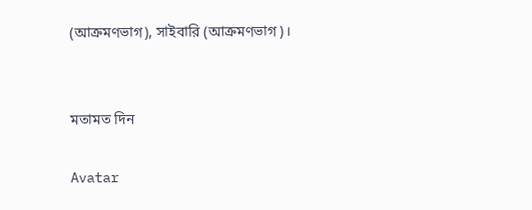(আক্রমণভাগ), সাইবারি (আক্রমণভাগ)।


মতামত দিন

Avatar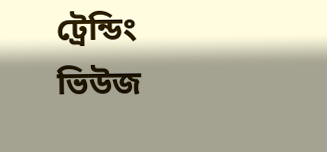ট্রেন্ডিং ভিউজ